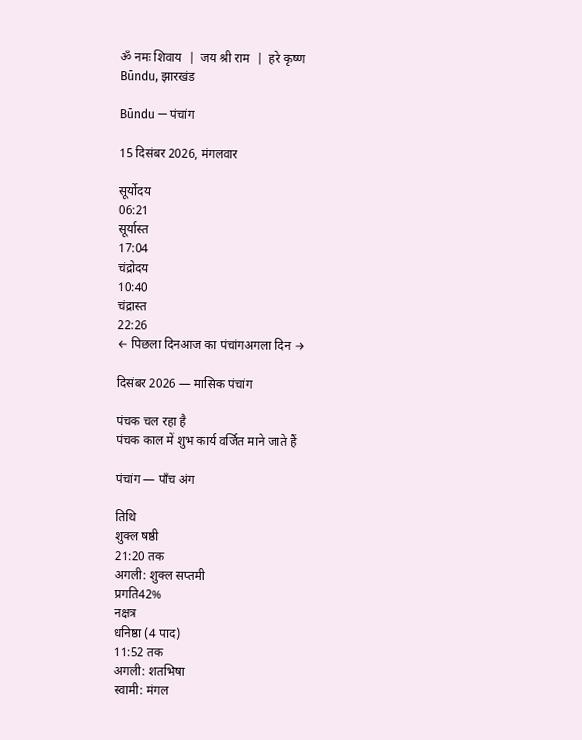ॐ नमः शिवाय  |  जय श्री राम  |  हरे कृष्ण
Būndu, झारखंड

Būndu — पंचांग

15 दिसंबर 2026, मंगलवार

सूर्योदय
06:21
सूर्यास्त
17:04
चंद्रोदय
10:40
चंद्रास्त
22:26
← पिछला दिनआज का पंचांगअगला दिन →

दिसंबर 2026 — मासिक पंचांग

पंचक चल रहा है
पंचक काल में शुभ कार्य वर्जित माने जाते हैं

पंचांग — पाँच अंग

तिथि
शुक्ल षष्ठी
21:20 तक
अगली: शुक्ल सप्तमी
प्रगति42%
नक्षत्र
धनिष्ठा (4 पाद)
11:52 तक
अगली: शतभिषा
स्वामी: मंगल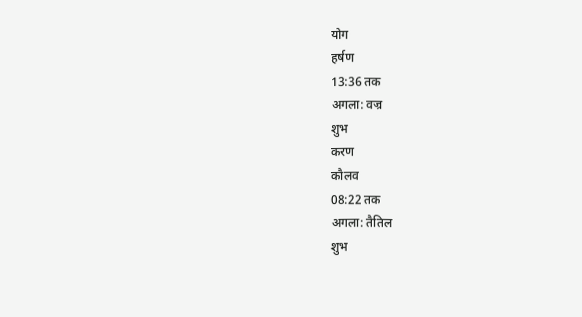योग
हर्षण
13:36 तक
अगला: वज्र
शुभ
करण
कौलव
08:22 तक
अगला: तैतिल
शुभ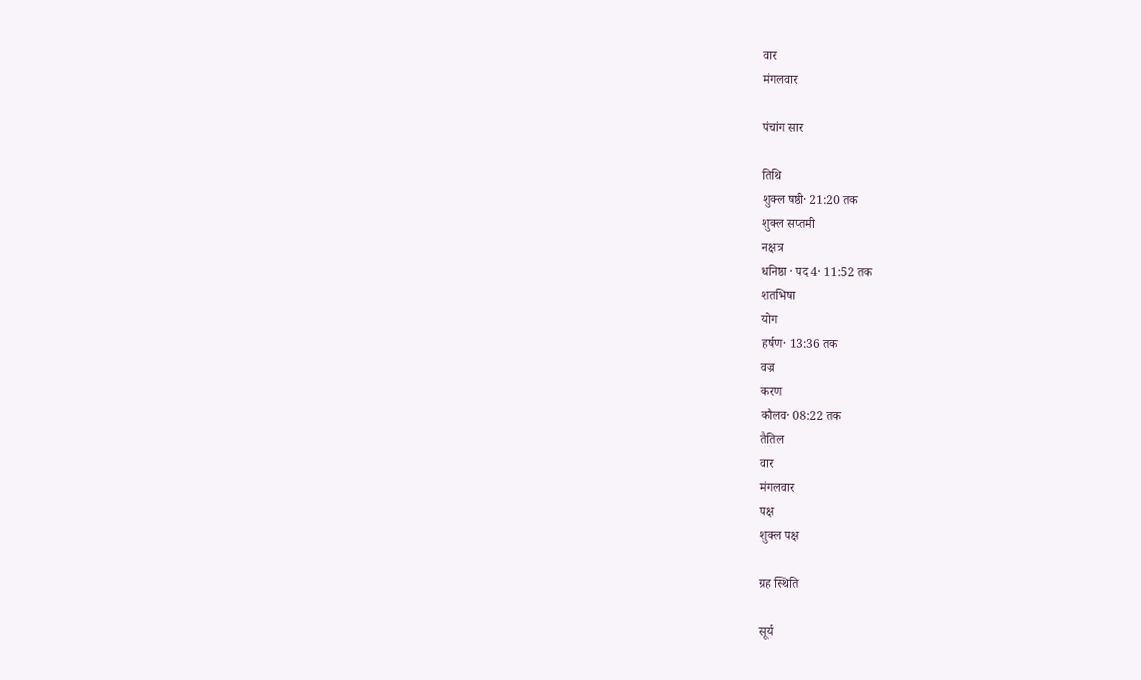वार
मंगलवार

पंचांग सार

तिथि
शुक्ल षष्ठी· 21:20 तक
शुक्ल सप्तमी
नक्षत्र
धनिष्ठा · पद 4· 11:52 तक
शतभिषा
योग
हर्षण· 13:36 तक
वज्र
करण
कौलव· 08:22 तक
तैतिल
वार
मंगलवार
पक्ष
शुक्ल पक्ष

ग्रह स्थिति

सूर्य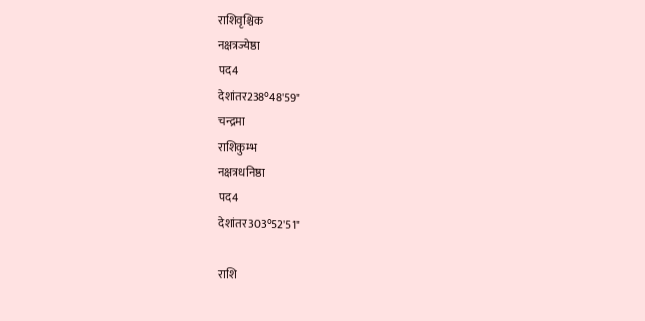राशिवृश्चिक
नक्षत्रज्येष्ठा
पद4
देशांतर238°48'59"
चन्द्रमा
राशिकुम्भ
नक्षत्रधनिष्ठा
पद4
देशांतर303°52'51"

राशि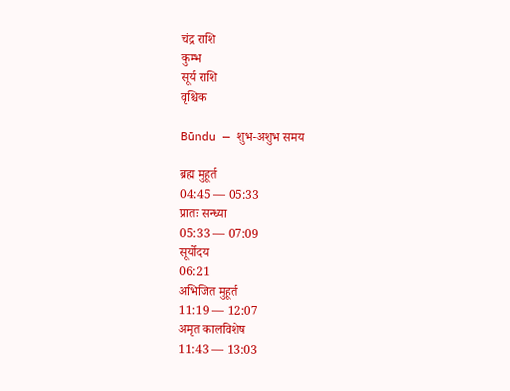चंद्र राशि
कुम्भ
सूर्य राशि
वृश्चिक

Būndu — शुभ-अशुभ समय

ब्रह्म मुहूर्त
04:45 — 05:33
प्रातः सन्ध्या
05:33 — 07:09
सूर्योदय
06:21
अभिजित मुहूर्त
11:19 — 12:07
अमृत कालविशेष
11:43 — 13:03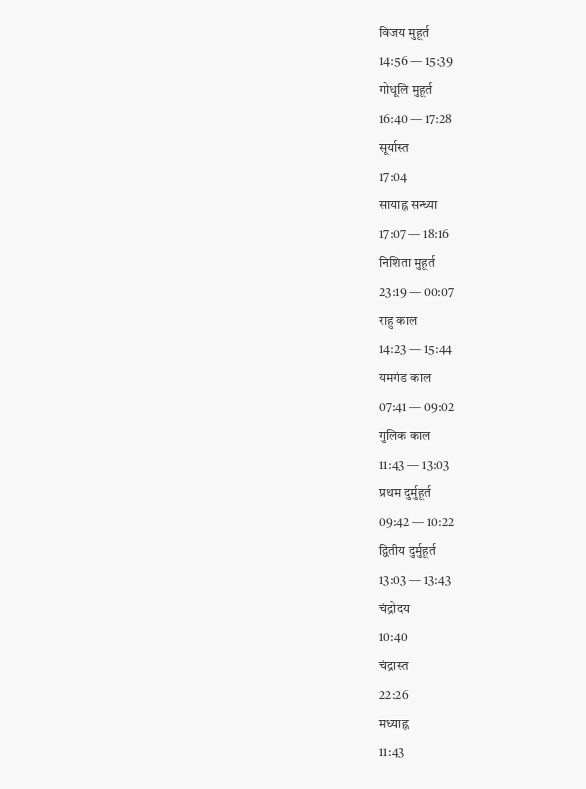विजय मुहूर्त
14:56 — 15:39
गोधूलि मुहूर्त
16:40 — 17:28
सूर्यास्त
17:04
सायाह्न सन्ध्या
17:07 — 18:16
निशिता मुहूर्त
23:19 — 00:07
राहु काल
14:23 — 15:44
यमगंड काल
07:41 — 09:02
गुलिक काल
11:43 — 13:03
प्रथम दुर्मुहूर्त
09:42 — 10:22
द्वितीय दुर्मुहूर्त
13:03 — 13:43
चंद्रोदय
10:40
चंद्रास्त
22:26
मध्याह्न
11:43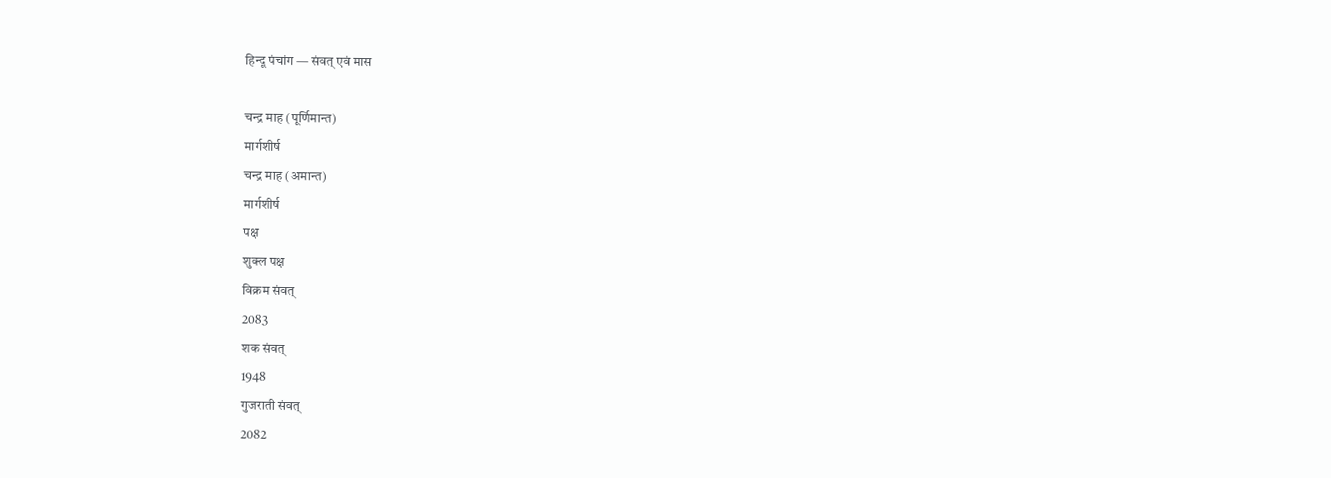हिन्दू पंचांग — संवत् एवं मास

चन्द्र माह (पूर्णिमान्त)
मार्गशीर्ष
चन्द्र माह (अमान्त)
मार्गशीर्ष
पक्ष
शुक्ल पक्ष
विक्रम संवत्
2083
शक संवत्
1948
गुजराती संवत्
2082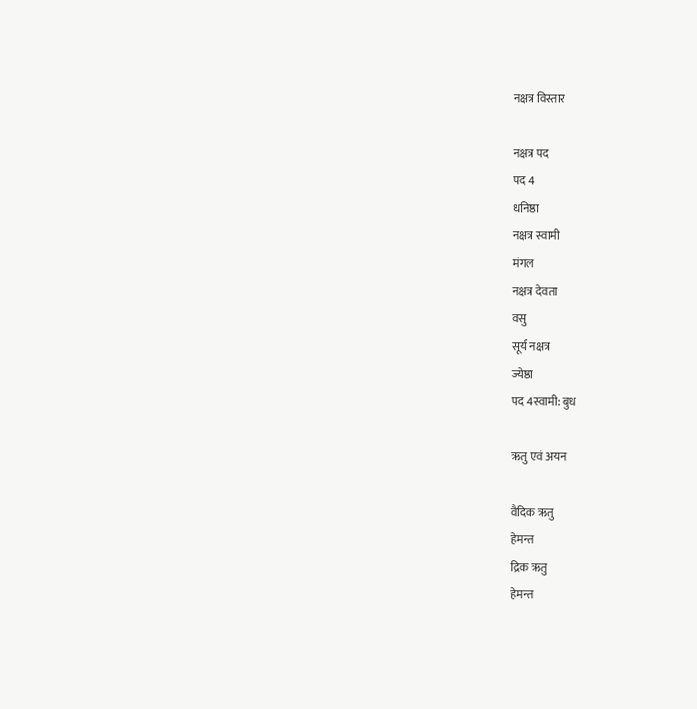नक्षत्र विस्तार

नक्षत्र पद
पद 4
धनिष्ठा
नक्षत्र स्वामी
मंगल
नक्षत्र देवता
वसु
सूर्य नक्षत्र
ज्येष्ठा
पद 4स्वामी: बुध

ऋतु एवं अयन

वैदिक ऋतु
हेमन्त
द्रिक ऋतु
हेमन्त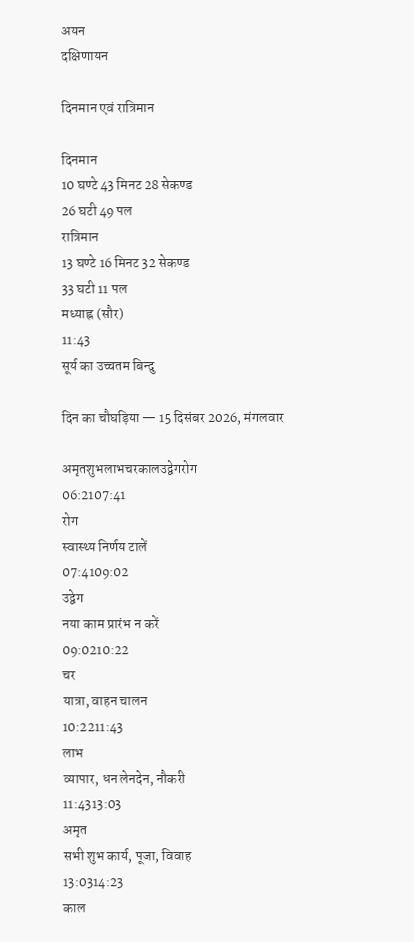अयन
दक्षिणायन

दिनमान एवं रात्रिमान

दिनमान
10 घण्टे 43 मिनट 28 सेकण्ड
26 घटी 49 पल
रात्रिमान
13 घण्टे 16 मिनट 32 सेकण्ड
33 घटी 11 पल
मध्याह्न (सौर)
11:43
सूर्य का उच्चतम बिन्दु

दिन का चौघड़िया — 15 दिसंबर 2026, मंगलवार

अमृतशुभलाभचरकालउद्वेगरोग
06:2107:41
रोग
स्वास्थ्य निर्णय टालें
07:4109:02
उद्वेग
नया काम प्रारंभ न करें
09:0210:22
चर
यात्रा, वाहन चालन
10:2211:43
लाभ
व्यापार, धन लेनदेन, नौकरी
11:4313:03
अमृत
सभी शुभ कार्य, पूजा, विवाह
13:0314:23
काल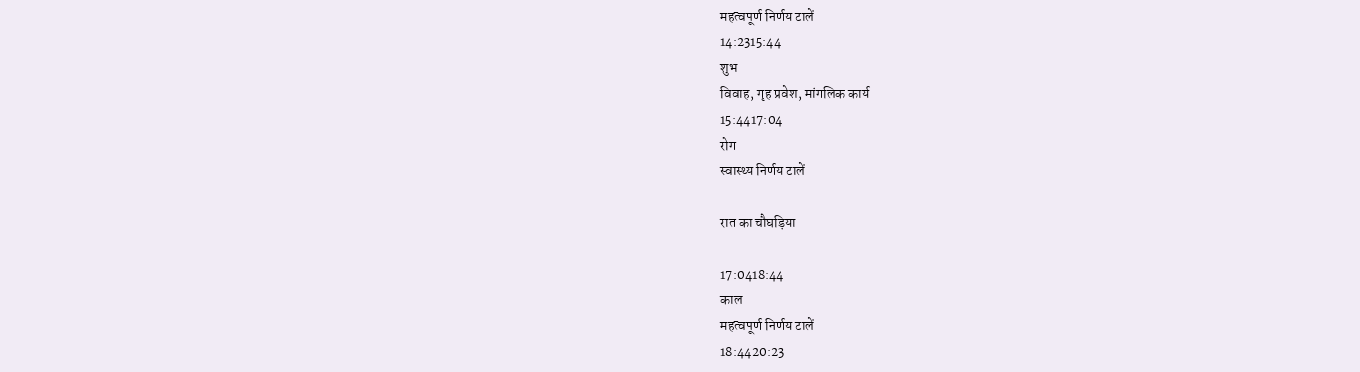महत्वपूर्ण निर्णय टालें
14:2315:44
शुभ
विवाह, गृह प्रवेश, मांगलिक कार्य
15:4417:04
रोग
स्वास्थ्य निर्णय टालें

रात का चौघड़िया

17:0418:44
काल
महत्वपूर्ण निर्णय टालें
18:4420:23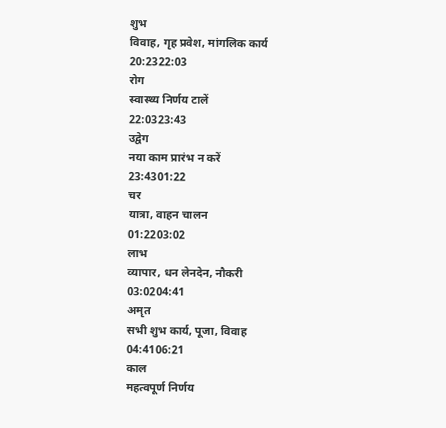शुभ
विवाह, गृह प्रवेश, मांगलिक कार्य
20:2322:03
रोग
स्वास्थ्य निर्णय टालें
22:0323:43
उद्वेग
नया काम प्रारंभ न करें
23:4301:22
चर
यात्रा, वाहन चालन
01:2203:02
लाभ
व्यापार, धन लेनदेन, नौकरी
03:0204:41
अमृत
सभी शुभ कार्य, पूजा, विवाह
04:4106:21
काल
महत्वपूर्ण निर्णय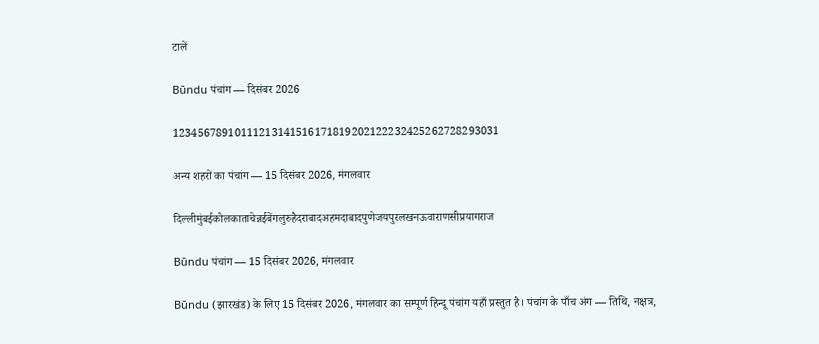टालें

Būndu पंचांग — दिसंबर 2026

12345678910111213141516171819202122232425262728293031

अन्य शहरों का पंचांग — 15 दिसंबर 2026, मंगलवार

दिल्लीमुंबईकोलकाताचेन्नईबेंगलुरुहैदराबादअहमदाबादपुणेजयपुरलखनऊवाराणसीप्रयागराज

Būndu पंचांग — 15 दिसंबर 2026, मंगलवार

Būndu (झारखंड) के लिए 15 दिसंबर 2026, मंगलवार का सम्पूर्ण हिन्दू पंचांग यहाँ प्रस्तुत है। पंचांग के पाँच अंग — तिथि, नक्षत्र,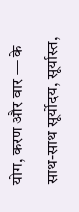योग, करण और वार — के साथ-साथ सूर्योदय, सूर्यास्त,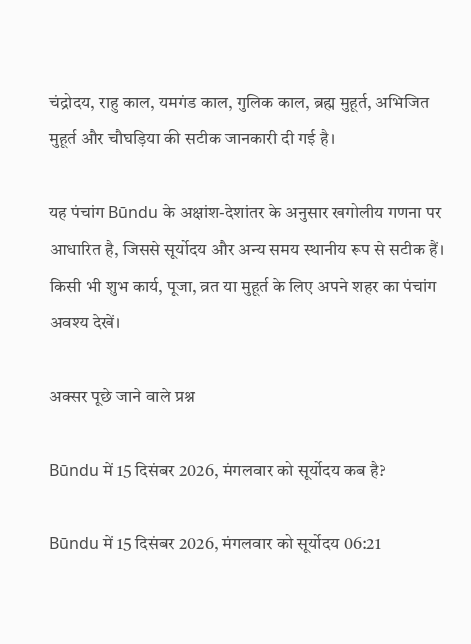चंद्रोदय, राहु काल, यमगंड काल, गुलिक काल, ब्रह्म मुहूर्त, अभिजित मुहूर्त और चौघड़िया की सटीक जानकारी दी गई है।

यह पंचांग Būndu के अक्षांश-देशांतर के अनुसार खगोलीय गणना पर आधारित है, जिससे सूर्योदय और अन्य समय स्थानीय रूप से सटीक हैं। किसी भी शुभ कार्य, पूजा, व्रत या मुहूर्त के लिए अपने शहर का पंचांग अवश्य देखें।

अक्सर पूछे जाने वाले प्रश्न

Būndu में 15 दिसंबर 2026, मंगलवार को सूर्योदय कब है?

Būndu में 15 दिसंबर 2026, मंगलवार को सूर्योदय 06:21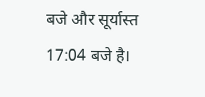बजे और सूर्यास्त 17:04 बजे है।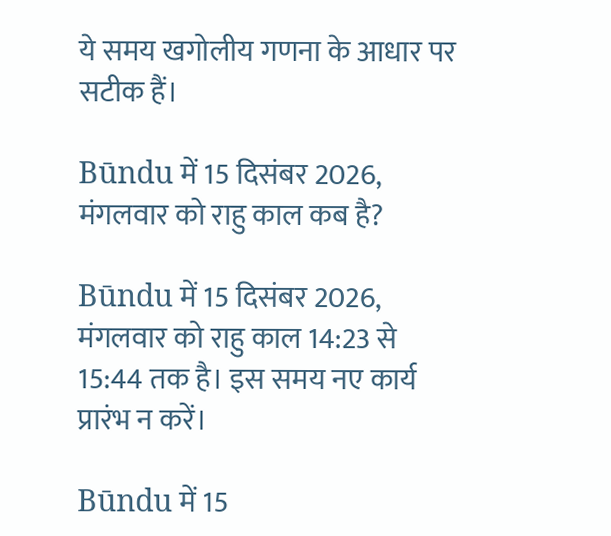ये समय खगोलीय गणना के आधार पर सटीक हैं।

Būndu में 15 दिसंबर 2026, मंगलवार को राहु काल कब है?

Būndu में 15 दिसंबर 2026, मंगलवार को राहु काल 14:23 से 15:44 तक है। इस समय नए कार्य प्रारंभ न करें।

Būndu में 15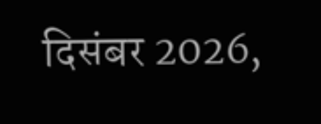दिसंबर 2026,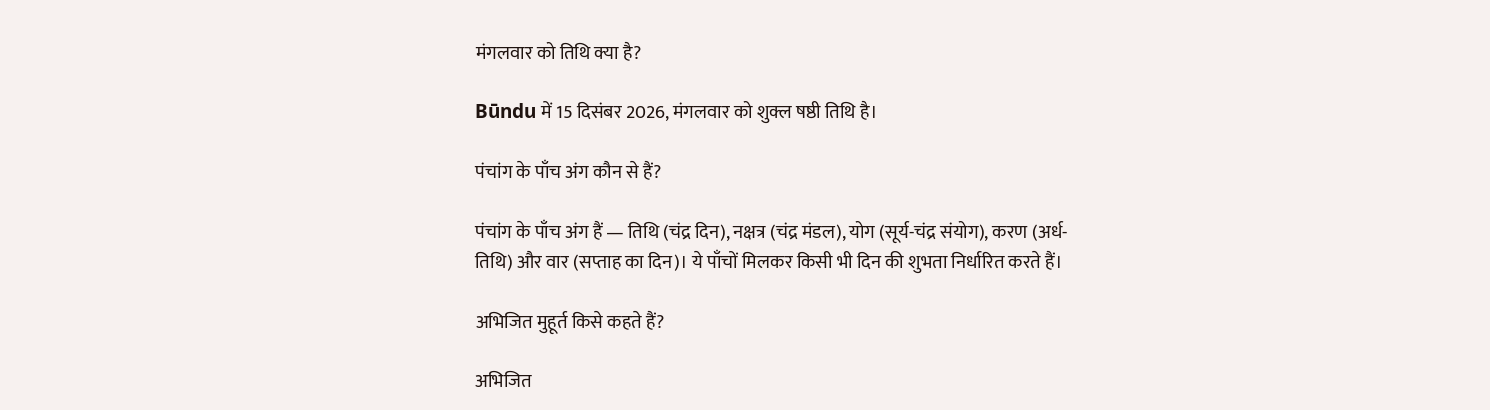मंगलवार को तिथि क्या है?

Būndu में 15 दिसंबर 2026, मंगलवार को शुक्ल षष्ठी तिथि है।

पंचांग के पाँच अंग कौन से हैं?

पंचांग के पाँच अंग हैं — तिथि (चंद्र दिन), नक्षत्र (चंद्र मंडल), योग (सूर्य-चंद्र संयोग), करण (अर्ध-तिथि) और वार (सप्ताह का दिन)। ये पाँचों मिलकर किसी भी दिन की शुभता निर्धारित करते हैं।

अभिजित मुहूर्त किसे कहते हैं?

अभिजित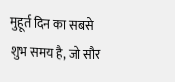मुहूर्त दिन का सबसे शुभ समय है, जो सौर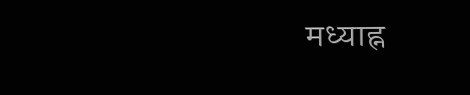मध्याह्न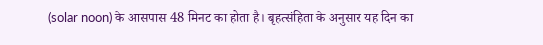(solar noon) के आसपास 48 मिनट का होता है। बृहत्संहिता के अनुसार यह दिन का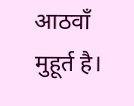आठवाँ मुहूर्त है।